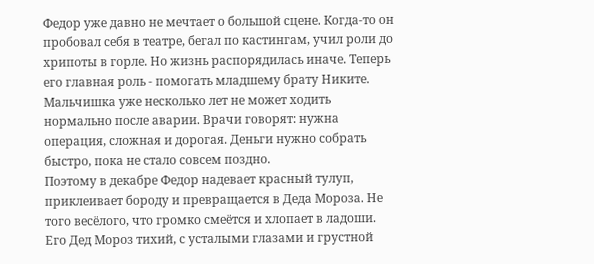Федор уже давно не мечтает о большой сцене. Когда-то он пробовал себя в театре, бегал по кастингам, учил роли до хрипоты в горле. Но жизнь распорядилась иначе. Теперь его главная роль - помогать младшему брату Никите. Мальчишка уже несколько лет не может ходить нормально после аварии. Врачи говорят: нужна операция, сложная и дорогая. Деньги нужно собрать быстро, пока не стало совсем поздно.
Поэтому в декабре Федор надевает красный тулуп, приклеивает бороду и превращается в Деда Мороза. Не того весёлого, что громко смеётся и хлопает в ладоши. Его Дед Мороз тихий, с усталыми глазами и грустной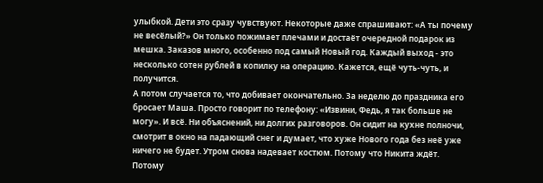улыбкой. Дети это сразу чувствуют. Некоторые даже спрашивают: «А ты почему не весёлый?» Он только пожимает плечами и достаёт очередной подарок из мешка. Заказов много, особенно под самый Новый год. Каждый выход - это несколько сотен рублей в копилку на операцию. Кажется, ещё чуть-чуть, и получится.
А потом случается то, что добивает окончательно. За неделю до праздника его бросает Маша. Просто говорит по телефону: «Извини, Федь, я так больше не могу». И всё. Ни объяснений, ни долгих разговоров. Он сидит на кухне полночи, смотрит в окно на падающий снег и думает, что хуже Нового года без неё уже ничего не будет. Утром снова надевает костюм. Потому что Никита ждёт. Потому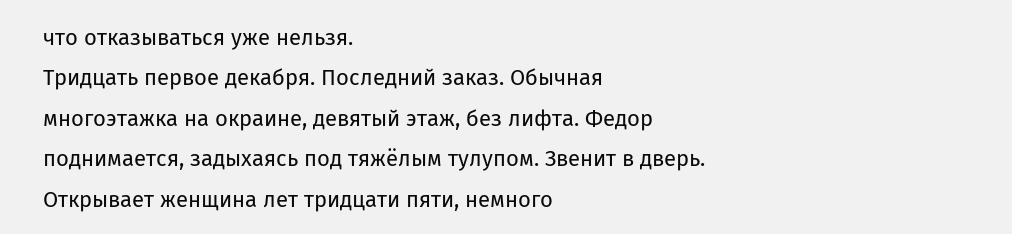что отказываться уже нельзя.
Тридцать первое декабря. Последний заказ. Обычная многоэтажка на окраине, девятый этаж, без лифта. Федор поднимается, задыхаясь под тяжёлым тулупом. Звенит в дверь. Открывает женщина лет тридцати пяти, немного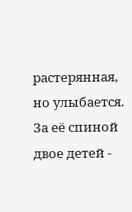растерянная, но улыбается. За её спиной двое детей -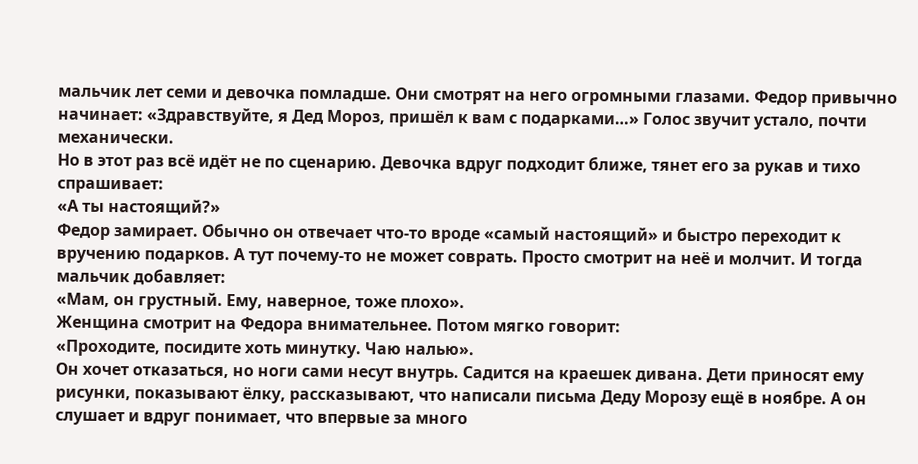мальчик лет семи и девочка помладше. Они смотрят на него огромными глазами. Федор привычно начинает: «Здравствуйте, я Дед Мороз, пришёл к вам с подарками…» Голос звучит устало, почти механически.
Но в этот раз всё идёт не по сценарию. Девочка вдруг подходит ближе, тянет его за рукав и тихо спрашивает:
«А ты настоящий?»
Федор замирает. Обычно он отвечает что-то вроде «самый настоящий» и быстро переходит к вручению подарков. А тут почему-то не может соврать. Просто смотрит на неё и молчит. И тогда мальчик добавляет:
«Мам, он грустный. Ему, наверное, тоже плохо».
Женщина смотрит на Федора внимательнее. Потом мягко говорит:
«Проходите, посидите хоть минутку. Чаю налью».
Он хочет отказаться, но ноги сами несут внутрь. Садится на краешек дивана. Дети приносят ему рисунки, показывают ёлку, рассказывают, что написали письма Деду Морозу ещё в ноябре. А он слушает и вдруг понимает, что впервые за много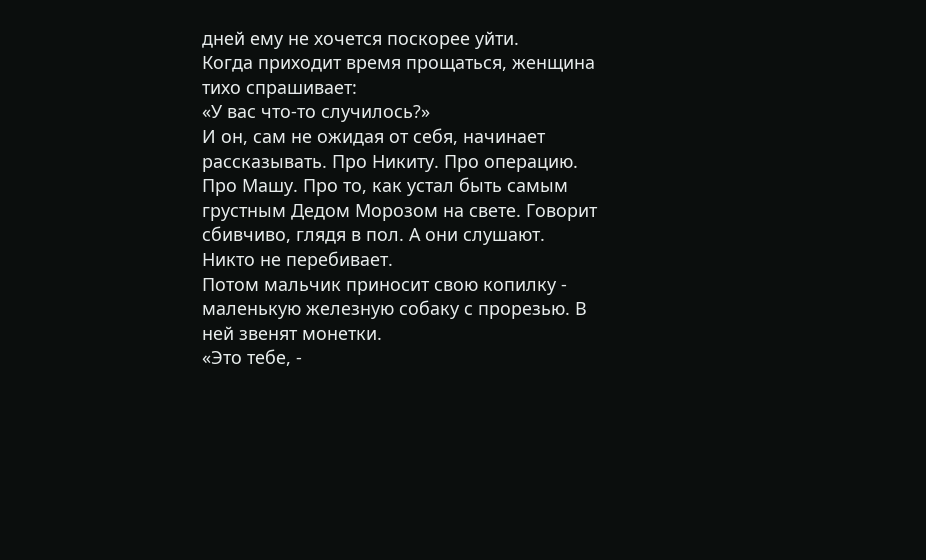дней ему не хочется поскорее уйти.
Когда приходит время прощаться, женщина тихо спрашивает:
«У вас что-то случилось?»
И он, сам не ожидая от себя, начинает рассказывать. Про Никиту. Про операцию. Про Машу. Про то, как устал быть самым грустным Дедом Морозом на свете. Говорит сбивчиво, глядя в пол. А они слушают. Никто не перебивает.
Потом мальчик приносит свою копилку - маленькую железную собаку с прорезью. В ней звенят монетки.
«Это тебе, -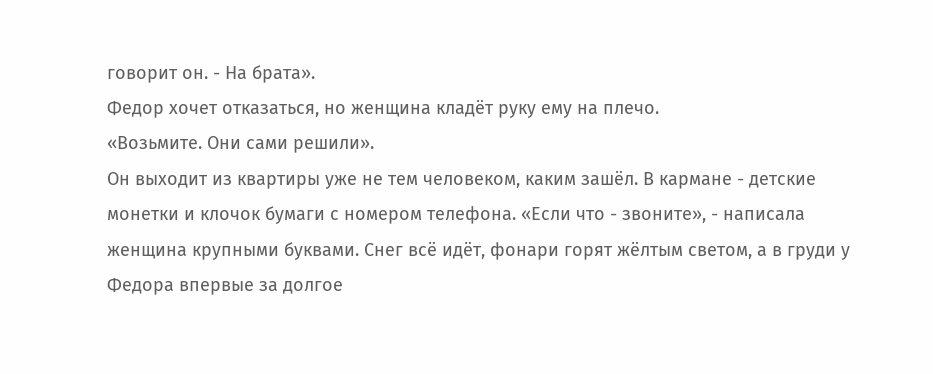говорит он. - На брата».
Федор хочет отказаться, но женщина кладёт руку ему на плечо.
«Возьмите. Они сами решили».
Он выходит из квартиры уже не тем человеком, каким зашёл. В кармане - детские монетки и клочок бумаги с номером телефона. «Если что - звоните», - написала женщина крупными буквами. Снег всё идёт, фонари горят жёлтым светом, а в груди у Федора впервые за долгое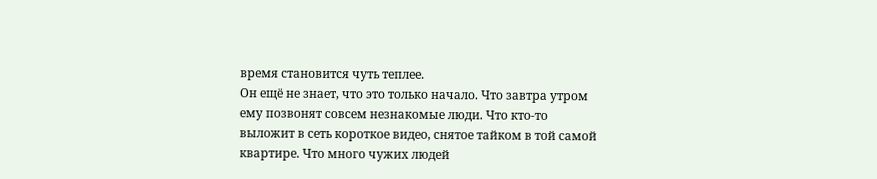время становится чуть теплее.
Он ещё не знает, что это только начало. Что завтра утром ему позвонят совсем незнакомые люди. Что кто-то выложит в сеть короткое видео, снятое тайком в той самой квартире. Что много чужих людей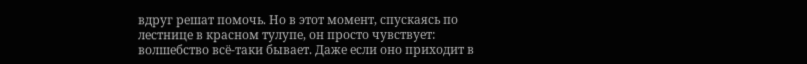вдруг решат помочь. Но в этот момент, спускаясь по лестнице в красном тулупе, он просто чувствует: волшебство всё-таки бывает. Даже если оно приходит в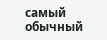самый обычный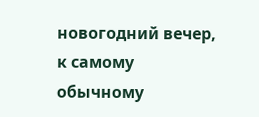новогодний вечер, к самому обычному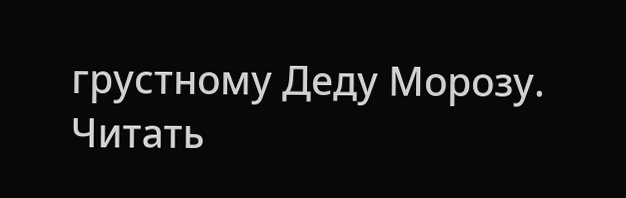грустному Деду Морозу.
Читать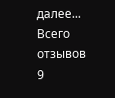далее...
Всего отзывов
9